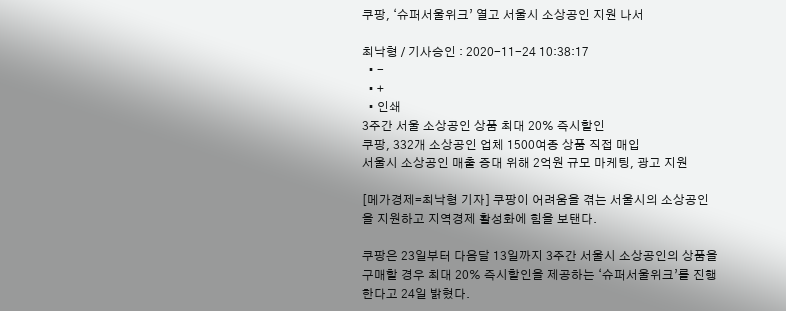쿠팡, ‘슈퍼서울위크’ 열고 서울시 소상공인 지원 나서

최낙형 / 기사승인 : 2020-11-24 10:38:17
  • -
  • +
  • 인쇄
3주간 서울 소상공인 상품 최대 20% 즉시할인
쿠팡, 332개 소상공인 업체 1500여종 상품 직접 매입
서울시 소상공인 매출 증대 위해 2억원 규모 마케팅, 광고 지원

[메가경제=최낙형 기자] 쿠팡이 어려움을 겪는 서울시의 소상공인을 지원하고 지역경제 활성화에 힘을 보탠다.

쿠팡은 23일부터 다음달 13일까지 3주간 서울시 소상공인의 상품을 구매할 경우 최대 20% 즉시할인을 제공하는 ‘슈퍼서울위크’를 진행한다고 24일 밝혔다.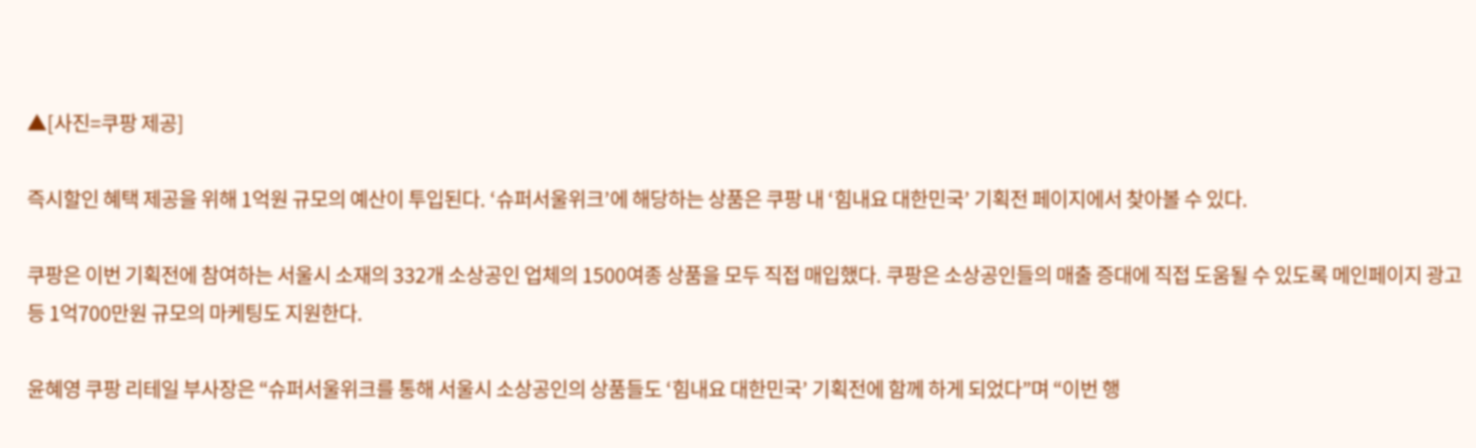▲[사진=쿠팡 제공]

즉시할인 혜택 제공을 위해 1억원 규모의 예산이 투입된다. ‘슈퍼서울위크’에 해당하는 상품은 쿠팡 내 ‘힘내요 대한민국’ 기획전 페이지에서 찾아볼 수 있다.

쿠팡은 이번 기획전에 참여하는 서울시 소재의 332개 소상공인 업체의 1500여종 상품을 모두 직접 매입했다. 쿠팡은 소상공인들의 매출 증대에 직접 도움될 수 있도록 메인페이지 광고 등 1억700만원 규모의 마케팅도 지원한다.

윤혜영 쿠팡 리테일 부사장은 “슈퍼서울위크를 통해 서울시 소상공인의 상품들도 ‘힘내요 대한민국’ 기획전에 함께 하게 되었다”며 “이번 행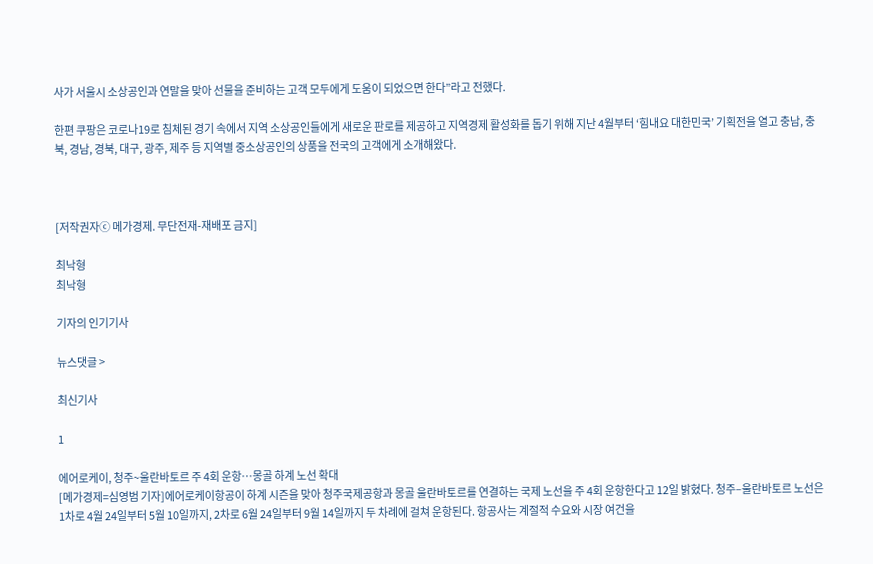사가 서울시 소상공인과 연말을 맞아 선물을 준비하는 고객 모두에게 도움이 되었으면 한다”라고 전했다.

한편 쿠팡은 코로나19로 침체된 경기 속에서 지역 소상공인들에게 새로운 판로를 제공하고 지역경제 활성화를 돕기 위해 지난 4월부터 ‘힘내요 대한민국’ 기획전을 열고 충남, 충북, 경남, 경북, 대구, 광주, 제주 등 지역별 중소상공인의 상품을 전국의 고객에게 소개해왔다.



[저작권자ⓒ 메가경제. 무단전재-재배포 금지]

최낙형
최낙형

기자의 인기기사

뉴스댓글 >

최신기사

1

에어로케이, 청주~울란바토르 주 4회 운항…몽골 하계 노선 확대
[메가경제=심영범 기자]에어로케이항공이 하계 시즌을 맞아 청주국제공항과 몽골 울란바토르를 연결하는 국제 노선을 주 4회 운항한다고 12일 밝혔다. 청주–울란바토르 노선은 1차로 4월 24일부터 5월 10일까지, 2차로 6월 24일부터 9월 14일까지 두 차례에 걸쳐 운항된다. 항공사는 계절적 수요와 시장 여건을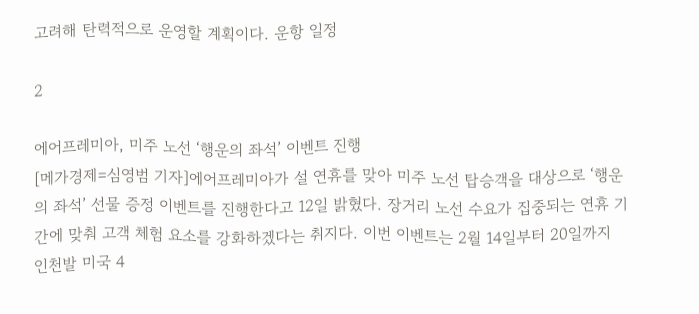고려해 탄력적으로 운영할 계획이다. 운항 일정

2

에어프레미아, 미주 노선 ‘행운의 좌석’ 이벤트 진행
[메가경제=심영범 기자]에어프레미아가 설 연휴를 맞아 미주 노선 탑승객을 대상으로 ‘행운의 좌석’ 선물 증정 이벤트를 진행한다고 12일 밝혔다. 장거리 노선 수요가 집중되는 연휴 기간에 맞춰 고객 체험 요소를 강화하겠다는 취지다. 이번 이벤트는 2월 14일부터 20일까지 인천발 미국 4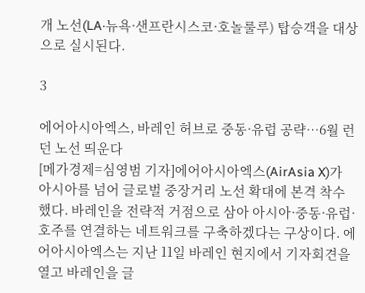개 노선(LA·뉴욕·샌프란시스코·호놀룰루) 탑승객을 대상으로 실시된다.

3

에어아시아엑스, 바레인 허브로 중동·유럽 공략…6월 런던 노선 띄운다
[메가경제=심영범 기자]에어아시아엑스(AirAsia X)가 아시아를 넘어 글로벌 중장거리 노선 확대에 본격 착수했다. 바레인을 전략적 거점으로 삼아 아시아·중동·유럽·호주를 연결하는 네트워크를 구축하겠다는 구상이다. 에어아시아엑스는 지난 11일 바레인 현지에서 기자회견을 열고 바레인을 글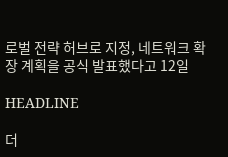로벌 전략 허브로 지정, 네트워크 확장 계획을 공식 발표했다고 12일

HEADLINE

더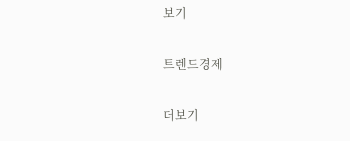보기

트렌드경제

더보기